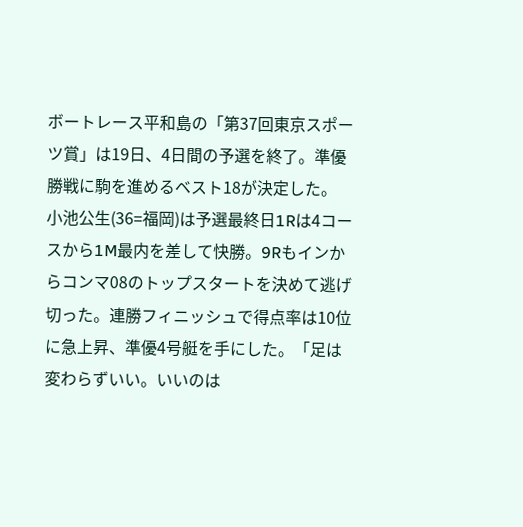ボートレース平和島の「第37回東京スポーツ賞」は19日、4日間の予選を終了。準優勝戦に駒を進めるベスト18が決定した。
小池公生(36=福岡)は予選最終日1Rは4コースから1M最内を差して快勝。9Rもインからコンマ08のトップスタートを決めて逃げ切った。連勝フィニッシュで得点率は10位に急上昇、準優4号艇を手にした。「足は変わらずいい。いいのは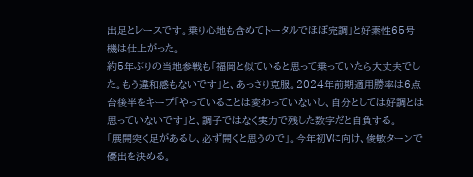出足とレースです。乗り心地も含めてトータルでほぼ完調」と好素性65号機は仕上がった。
約5年ぶりの当地参戦も「福岡と似ていると思って乗っていたら大丈夫でした。もう違和感もないです」と、あっさり克服。2024年前期適用勝率は6点台後半をキープ「やっていることは変わっていないし、自分としては好調とは思っていないです」と、調子ではなく実力で残した数字だと自負する。
「展開突く足があるし、必ず開くと思うので」。今年初Vに向け、俊敏ターンで優出を決める。